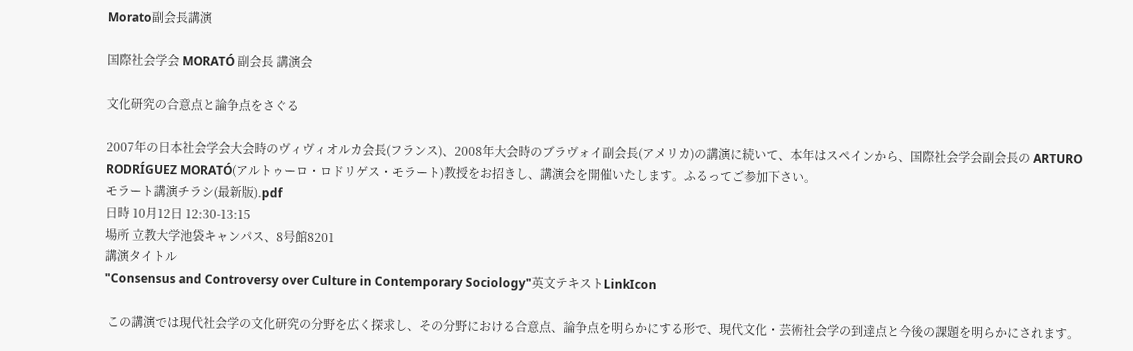Morato副会長講演

国際社会学会 MORATÓ 副会長 講演会

文化研究の合意点と論争点をさぐる

2007年の日本社会学会大会時のヴィヴィオルカ会長(フランス)、2008年大会時のブラヴォイ副会長(アメリカ)の講演に続いて、本年はスペインから、国際社会学会副会長の ARTURO RODRÍGUEZ MORATÓ(アルトゥーロ・ロドリゲス・モラート)教授をお招きし、講演会を開催いたします。ふるってご参加下さい。
モラート講演チラシ(最新版).pdf
日時 10月12日 12:30-13:15
場所 立教大学池袋キャンパス、8号館8201
講演タイトル
"Consensus and Controversy over Culture in Contemporary Sociology"英文テキストLinkIcon

 この講演では現代社会学の文化研究の分野を広く探求し、その分野における合意点、論争点を明らかにする形で、現代文化・芸術社会学の到達点と今後の課題を明らかにされます。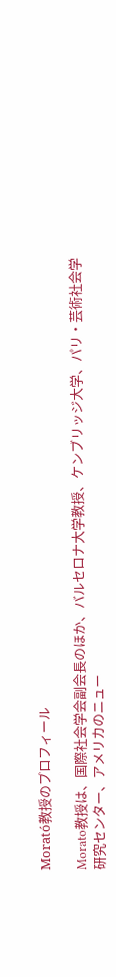Morató教授のプロフィール

Morato教授は、国際社会学会副会長のほか、バルセロナ大学教授、ケンブリッジ大学、パリ・芸術社会学研究センター、アメリカのニュー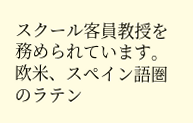スクール客員教授を務められています。欧米、スペイン語圏のラテン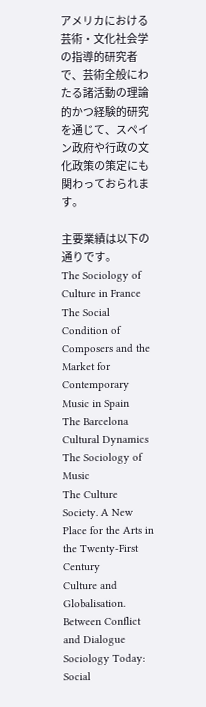アメリカにおける芸術・文化社会学の指導的研究者で、芸術全般にわたる諸活動の理論的かつ経験的研究を通じて、スペイン政府や行政の文化政策の策定にも関わっておられます。

主要業績は以下の通りです。
The Sociology of Culture in France
The Social Condition of Composers and the Market for Contemporary Music in Spain
The Barcelona Cultural Dynamics
The Sociology of Music
The Culture Society. A New Place for the Arts in the Twenty-First Century
Culture and Globalisation. Between Conflict and Dialogue
Sociology Today: Social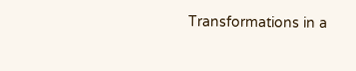Transformations in a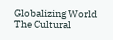Globalizing World
The Cultural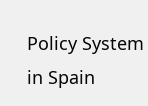Policy System in Spain